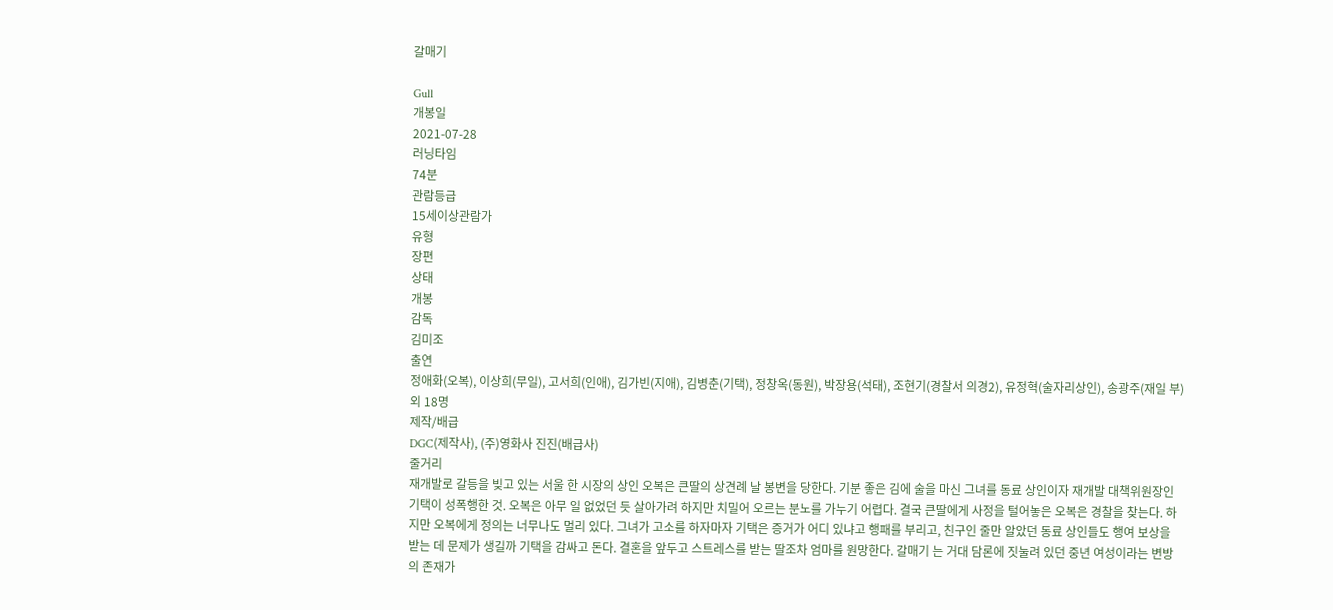갈매기

Gull
개봉일
2021-07-28
러닝타임
74분
관람등급
15세이상관람가
유형
장편
상태
개봉
감독
김미조
출연
정애화(오복), 이상희(무일), 고서희(인애), 김가빈(지애), 김병춘(기택), 정창옥(동원), 박장용(석태), 조현기(경찰서 의경2), 유정혁(술자리상인), 송광주(재일 부) 외 18명
제작/배급
DGC(제작사), (주)영화사 진진(배급사)
줄거리
재개발로 갈등을 빚고 있는 서울 한 시장의 상인 오복은 큰딸의 상견례 날 봉변을 당한다. 기분 좋은 김에 술을 마신 그녀를 동료 상인이자 재개발 대책위원장인 기택이 성폭행한 것. 오복은 아무 일 없었던 듯 살아가려 하지만 치밀어 오르는 분노를 가누기 어렵다. 결국 큰딸에게 사정을 털어놓은 오복은 경찰을 찾는다. 하지만 오복에게 정의는 너무나도 멀리 있다. 그녀가 고소를 하자마자 기택은 증거가 어디 있냐고 행패를 부리고, 친구인 줄만 알았던 동료 상인들도 행여 보상을 받는 데 문제가 생길까 기택을 감싸고 돈다. 결혼을 앞두고 스트레스를 받는 딸조차 엄마를 원망한다. 갈매기 는 거대 담론에 짓눌려 있던 중년 여성이라는 변방의 존재가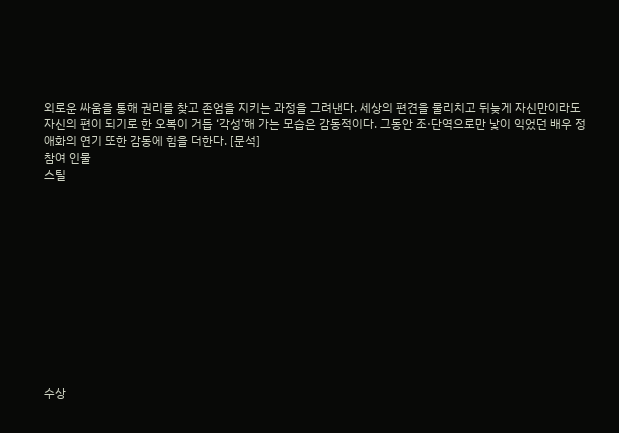외로운 싸움을 통해 권리를 찾고 존엄을 지키는 과정을 그려낸다. 세상의 편견을 물리치고 뒤늦게 자신만이라도 자신의 편이 되기로 한 오복이 거듭 ‘각성’해 가는 모습은 감동적이다. 그동안 조·단역으로만 낯이 익었던 배우 정애화의 연기 또한 감동에 힘을 더한다. [문석]
참여 인물
스틸












수상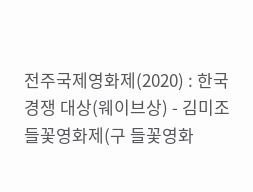전주국제영화제(2020) : 한국경쟁 대상(웨이브상) - 김미조
들꽃영화제(구 들꽃영화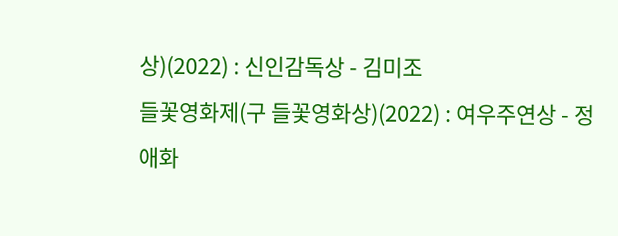상)(2022) : 신인감독상 - 김미조
들꽃영화제(구 들꽃영화상)(2022) : 여우주연상 - 정애화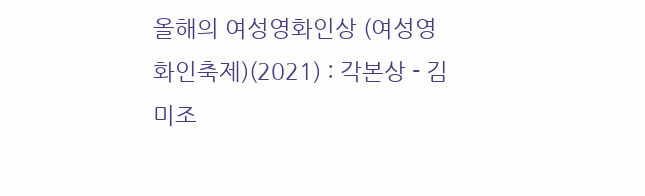올해의 여성영화인상 (여성영화인축제)(2021) : 각본상 - 김미조